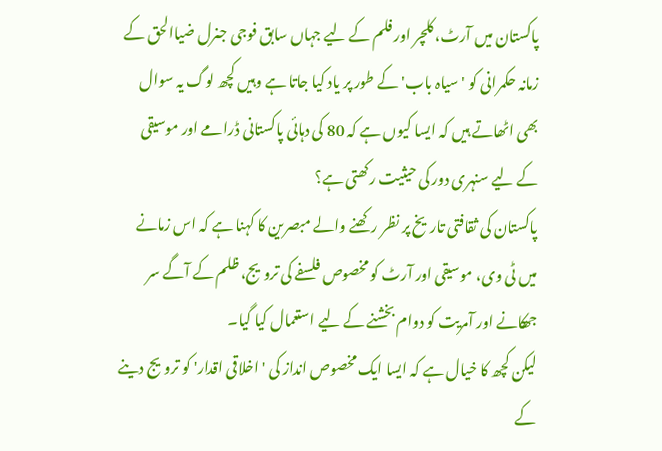پاکستان میں آرٹ، کلچر اور فلم کے لیے جہاں سابق فوجی جنرل ضیاالحق کے زمانہ حکمرانی کو 'سیاہ باب' کے طور پر یاد کیا جاتا ہے وہیں کچھ لوگ یہ سوال بھی اٹھاتے ہیں کہ ایسا کیوں ہے کہ 80 کی دہائی پاکستانی ڈرامے اور موسیقی کے لیے سنہری دور کی حیثیت رکھتی ہے؟
پاکستان کی ثقافتی تاریخ پر نظر رکھنے والے مبصرین کا کہنا ہے کہ اس زمانے میں ٹی وی، موسیقی اور آرٹ کو مخصوص فلسفے کی ترویج، ظلم کے آگے سر جھکانے اور آمریت کو دوام بخشنے کے لیے استعمال کیا گیا۔
لیکن کچھ کا خیال ہے کہ ایسا ایک مخصوص انداز کی 'اخلاقی اقدار' کو ترویج دینے کے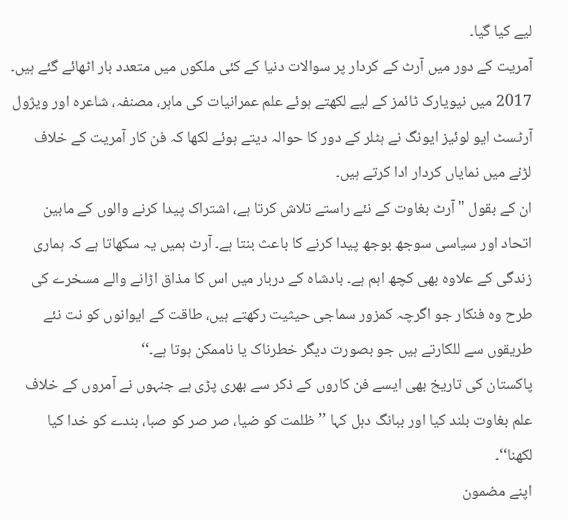لیے کیا گیا۔
آمریت کے دور میں آرٹ کے کردار پر سوالات دنیا کے کئی ملکوں میں متعدد بار اٹھائے گئے ہیں۔ 2017 میں نیویارک ٹائمز کے لیے لکھتے ہوئے علم عمرانیات کی ماہر، مصنفہ، شاعرہ اور ویژول آرٹسٹ ایو لوئیز ایونگ نے ہٹلر کے دور کا حوالہ دیتے ہوئے لکھا کہ فن کار آمریت کے خلاف لڑنے میں نمایاں کردار ادا کرتے ہیں۔
ان کے بقول "آرٹ بغاوت کے نئے راستے تلاش کرتا ہے، اشتراک پیدا کرنے والوں کے مابین اتحاد اور سیاسی سوجھ بوجھ پیدا کرنے کا باعث بنتا ہے۔ آرٹ ہمیں یہ سکھاتا ہے کہ ہماری زندگی کے علاوہ بھی کچھ اہم ہے۔ بادشاہ کے دربار میں اس کا مذاق اڑانے والے مسخرے کی طرح وہ فنکار جو اگرچہ کمزور سماجی حیثیت رکھتے ہیں، طاقت کے ایوانوں کو نت نئے طریقوں سے للکارتے ہیں جو بصورت دیگر خطرناک یا ناممکن ہوتا ہے۔‘‘
پاکستان کی تاریخ بھی ایسے فن کاروں کے ذکر سے بھری پڑی ہے جنہوں نے آمروں کے خلاف علم بغاوت بلند کیا اور ببانگ دہل کہا ’’ظلمت کو ضیا، صر صر کو صبا، بندے کو خدا کیا لکھنا‘‘۔
اپنے مضمون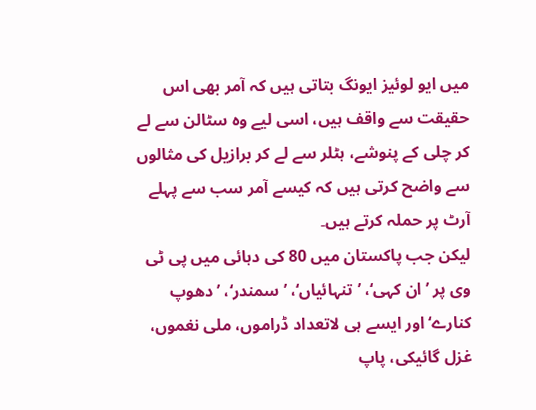میں ایو لوئیز ایونگ بتاتی ہیں کہ آمر بھی اس حقیقت سے واقف ہیں، اسی لیے وہ سٹالن سے لے کر چلی کے پنوشے، ہٹلر سے لے کر برازیل کی مثالوں سے واضح کرتی ہیں کہ کیسے آمر سب سے پہلے آرٹ پر حملہ کرتے ہیں۔
لیکن جب پاکستان میں 80 کی دہائی میں پی ٹی وی پر ’ان کہی‘، ’تنہائیاں‘، ’سمندر‘، ’دھوپ کنارے‘ اور ایسے ہی لاتعداد ڈراموں، ملی نغموں، غزل گائیکی، پاپ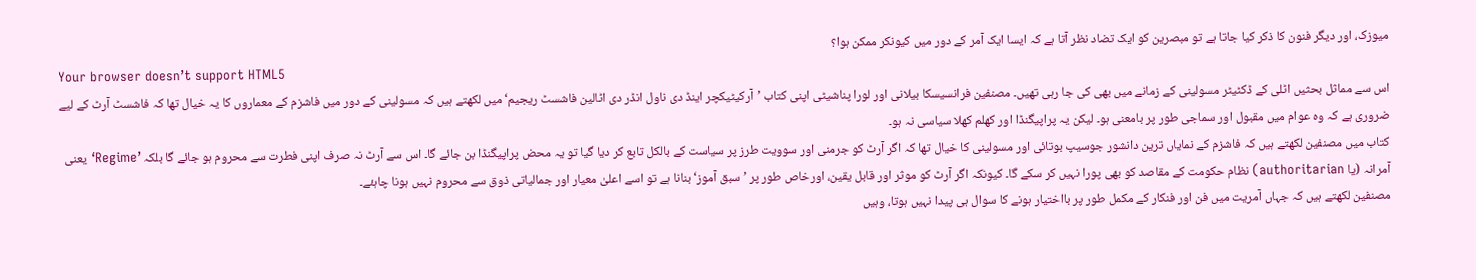میوزک، اور دیگر فنون کا ذکر کیا جاتا ہے تو مبصرین کو ایک تضاد نظر آتا ہے کہ ایسا ایک آمر کے دور میں کیونکر ممکن ہوا؟
Your browser doesn’t support HTML5
اس سے مماثل بحثیں اٹلی کے ڈکٹیٹر مسولینی کے زمانے میں بھی کی جا رہی تھیں۔ مصنفین فرانسیسکا بیلانی اور لورا پناشیٹی اپنی کتاب ’آرکیٹیکچر اینڈ دی ناول انڈر دی اٹالین فاشسٹ ریجیم‘ میں لکھتے ہیں کہ مسولینی کے دور میں فاشزم کے معماروں کا یہ خیال تھا کہ فاشسٹ آرٹ کے لیے ضروری ہے کہ وہ عوام میں مقبول اور سماجی طور پر بامعنی ہو۔ لیکن یہ پراپیگنڈا اور کھلم کھلا سیاسی نہ ہو۔
کتاب میں مصنفین لکھتے ہیں کہ فاشزم کے نمایاں ترین دانشور جوسیپ بوتائی اور مسولینی کا خیال تھا کہ اگر آرٹ کو جرمنی اور سوویت طرز پر سیاست کے بالکل تابع کر دیا گیا تو یہ محض پراپیگنڈا بن جائے گا۔ اس سے آرٹ نہ صرف اپنی فطرت سے محروم ہو جائے گا بلکہ ’Regime‘ یعنی آمرانہ (یا authoritarian) نظام حکومت کے مقاصد کو بھی پورا نہیں کر سکے گا۔ کیونکہ اگر آرٹ کو موثر اور قابل یقین، اورخاص طور پر ’سبق آموز‘ بنانا ہے تو اسے اعلیٰ معیار اور جمالیاتی ذوق سے محروم نہیں ہونا چاہئے۔
مصنفین لکھتے ہیں کہ جہاں آمریت میں فن اور فنکار کے مکمل طور پر بااختیار ہونے کا سوال ہی پیدا نہیں ہوتا، وہیں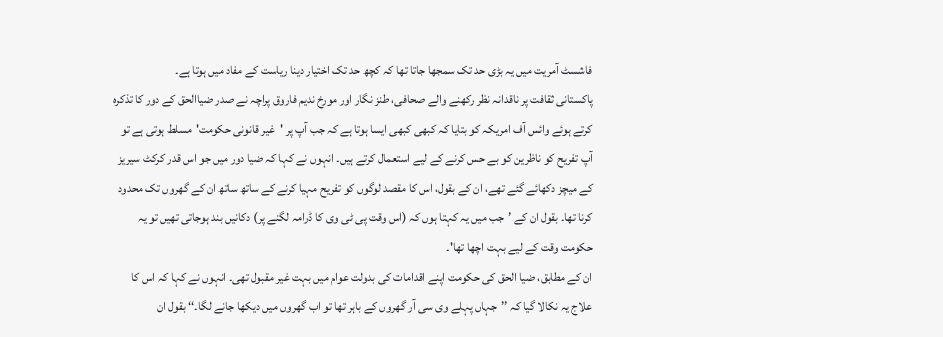فاشسٹ آمریت میں یہ بڑی حد تک سمجھا جاتا تھا کہ کچھ حد تک اختیار دینا ریاست کے مفاد میں ہوتا ہے۔
پاکستانی ثقافت پر ناقدانہ نظر رکھنے والے صحافی، طنز نگار اور مورخ ندیم فاروق پراچہ نے صدر ضیاالحق کے دور کا تذکرہ کرتے ہوئے وائس آف امریکہ کو بتایا کہ کبھی کبھی ایسا ہوتا ہے کہ جب آپ پر 'غیر قانونی حکومت'مسلط ہوتی ہے تو آپ تفریح کو ناظرین کو بے حس کرنے کے لیے استعمال کرتے ہیں۔ انہوں نے کہا کہ ضیا دور میں جو اس قدر کرکٹ سیریز کے میچز دکھائے گئے تھے، ان کے بقول، اس کا مقصد لوگوں کو تفریح مہیا کرنے کے ساتھ ساتھ ان کے گھروں تک محدود کرنا تھا۔ بقول ان کے ’جب میں یہ کہتا ہوں کہ (اس وقت پی ٹی وی کا ڈرامہ لگنے پر) دکانیں بند ہوجاتی تھیں تو یہ حکومت وقت کے لیے بہت اچھا تھا'۔
ان کے مطابق، ضیا الحق کی حکومت اپنے اقدامات کی بدولت عوام میں بہت غیر مقبول تھی۔ انہوں نے کہا کہ اس کا علاج یہ نکالا گیا کہ ’’جہاں پہلے وی سی آر گھروں کے باہر تھا تو اب گھروں میں دیکھا جانے لگا۔‘‘ بقول ان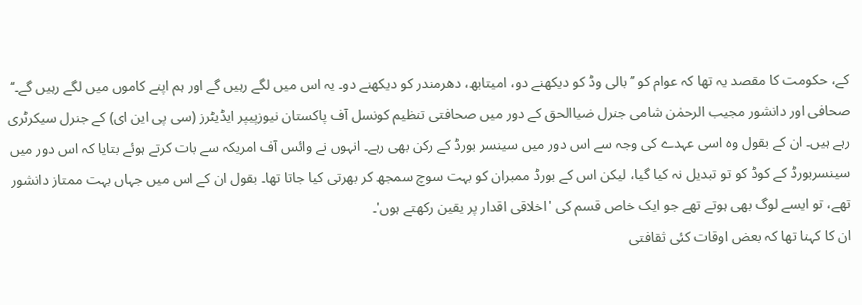کے، حکومت کا مقصد یہ تھا کہ عوام کو ’’بالی وڈ کو دیکھنے دو، امیتابھ، دھرمندر کو دیکھنے دو۔ یہ اس میں لگے رہیں گے اور ہم اپنے کاموں میں لگے رہیں گے۔‘‘
صحافی اور دانشور مجیب الرحمٰن شامی جنرل ضیاالحق کے دور میں صحافتی تنظیم کونسل آف پاکستان نیوزپیپر ایڈیٹرز (سی پی این ای) کے جنرل سیکرٹری رہے ہیں۔ ان کے بقول وہ اسی عہدے کی وجہ سے اس دور میں سینسر بورڈ کے رکن بھی رہے۔ انہوں نے وائس آف امریکہ سے بات کرتے ہوئے بتایا کہ اس دور میں سینسربورڈ کے کوڈ کو تو تبدیل نہ کیا گیا، لیکن اس کے بورڈ ممبران کو بہت سوچ سمجھ کر بھرتی کیا جاتا تھا۔ بقول ان کے اس میں جہاں بہت ممتاز دانشور تھے، تو ایسے لوگ بھی ہوتے تھے جو ایک خاص قسم کی 'اخلاقی اقدار پر یقین رکھتے ہوں'۔
ان کا کہنا تھا کہ بعض اوقات کئی ثقافتی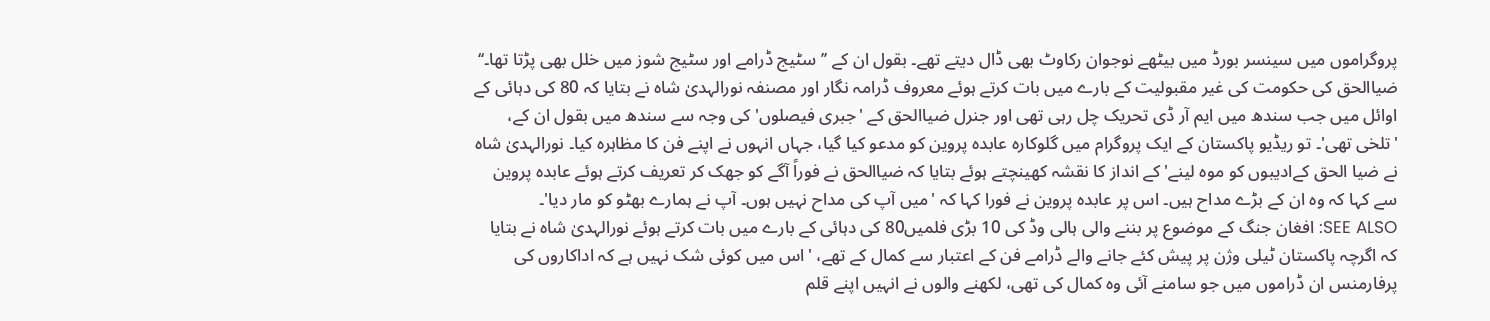پروگراموں میں سینسر بورڈ میں بیٹھے نوجوان رکاوٹ بھی ڈال دیتے تھے۔ بقول ان کے ’’سٹیج ڈرامے اور سٹیج شوز میں خلل بھی پڑتا تھا۔‘‘
ضیاالحق کی حکومت کی غیر مقبولیت کے بارے میں بات کرتے ہوئے معروف ڈرامہ نگار اور مصنفہ نورالہدیٰ شاہ نے بتایا کہ 80 کی دہائی کے اوائل میں جب سندھ میں ایم آر ڈی تحریک چل رہی تھی اور جنرل ضیاالحق کے 'جبری فیصلوں' کی وجہ سے سندھ میں بقول ان کے، 'تلخی تھی'۔ تو ریڈیو پاکستان کے ایک پروگرام میں گلوکارہ عابدہ پروین کو مدعو کیا گیا، جہاں انہوں نے اپنے فن کا مظاہرہ کیا۔ نورالہدیٰ شاہ نے ضیا الحق کےادیبوں کو موہ لینے' کے انداز کا نقشہ کھینچتے ہوئے بتایا کہ ضیاالحق نے فوراً آگے کو جھک کر تعریف کرتے ہوئے عابدہ پروین سے کہا کہ وہ ان کے بڑے مداح ہیں۔ اس پر عابدہ پروین نے فورا کہا کہ 'میں آپ کی مداح نہیں ہوں۔ آپ نے ہمارے بھٹو کو مار دیا'۔
SEE ALSO: افغان جنگ کے موضوع پر بننے والی ہالی وڈ کی 10 بڑی فلمیں80 کی دہائی کے بارے میں بات کرتے ہوئے نورالہدیٰ شاہ نے بتایا کہ اگرچہ پاکستان ٹیلی وژن پر پیش کئے جانے والے ڈرامے فن کے اعتبار سے کمال کے تھے، 'اس میں کوئی شک نہیں ہے کہ اداکاروں کی پرفارمنس ان ڈراموں میں جو سامنے آئی وہ کمال کی تھی، لکھنے والوں نے انہیں اپنے قلم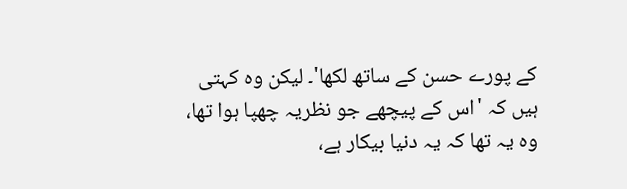کے پورے حسن کے ساتھ لکھا'۔ لیکن وہ کہتی ہیں کہ 'اس کے پیچھے جو نظریہ چھپا ہوا تھا، وہ یہ تھا کہ یہ دنیا بیکار ہے،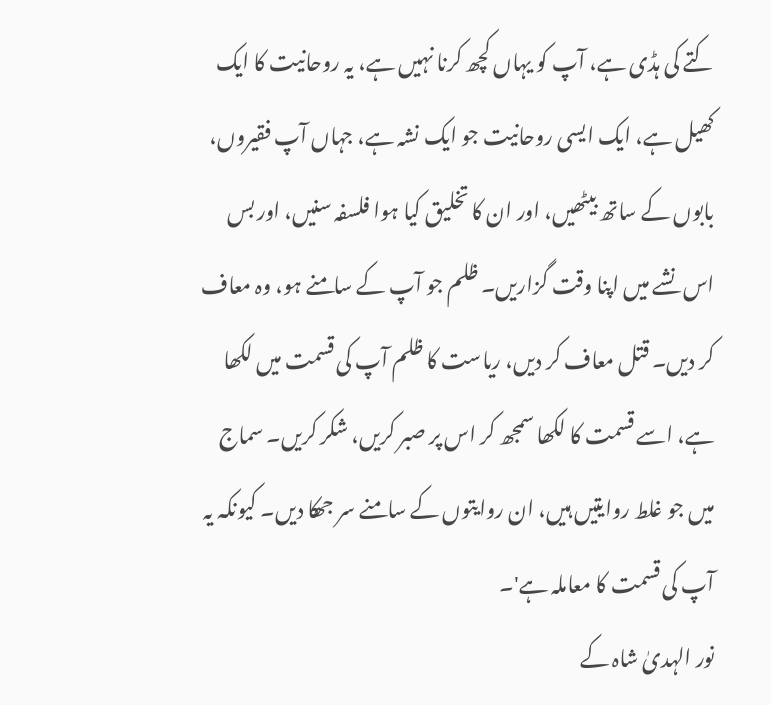کتے کی ہڈی ہے، آپ کو یہاں کچھ کرنا نہیں ہے، یہ روحانیت کا ایک کھیل ہے، ایک ایسی روحانیت جو ایک نشہ ہے، جہاں آپ فقیروں، بابوں کے ساتھ بیٹھیں، اور ان کا تخلیق کیا ہوا فلسفہ سنیں، اور بس اس نشے میں اپنا وقت گزاریں۔ ظلم جو آپ کے سامنے ہو، وہ معاف کر دیں۔ قتل معاف کر دیں، ریاست کا ظلم آپ کی قسمت میں لکھا ہے، اسے قسمت کا لکھا سمجھ کر اس پر صبر کریں، شکر کریں۔ سماج میں جو غلط روایتیں ہیں، ان روایتوں کے سامنے سر جھکا دیں۔ کیونکہ یہ آپ کی قسمت کا معاملہ ہے'۔
نور الہدیٰ شاہ کے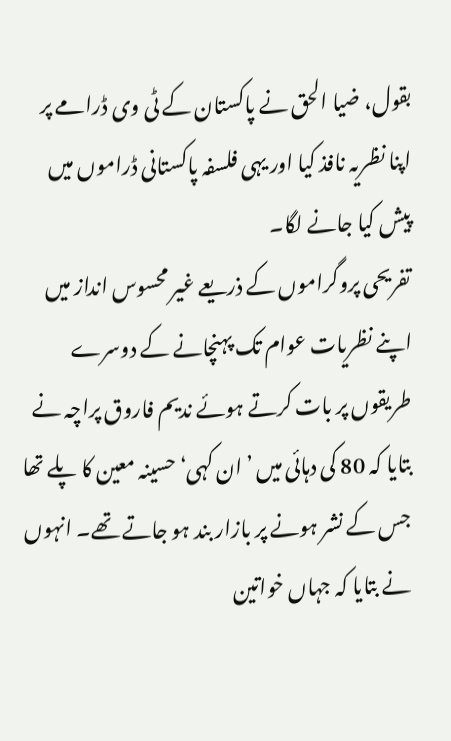بقول، ضیا الحق نے پاکستان کے ٹی وی ڈرامے پر اپنا نظریہ نافذ کیا اور یہی فلسفہ پاکستانی ڈراموں میں پیش کیا جانے لگا۔
تفریحی پروگراموں کے ذریعے غیر محسوس انداز میں اپنے نظریات عوام تک پہنچانے کے دوسرے طریقوں پر بات کرتے ہوئے ندیم فاروق پراچہ نے بتایا کہ 80 کی دہائی میں ’ان کہی‘ حسینہ معین کا پلے تھا جس کے نشر ہونے پر بازار بند ہو جاتے تھے۔ انہوں نے بتایا کہ جہاں خواتین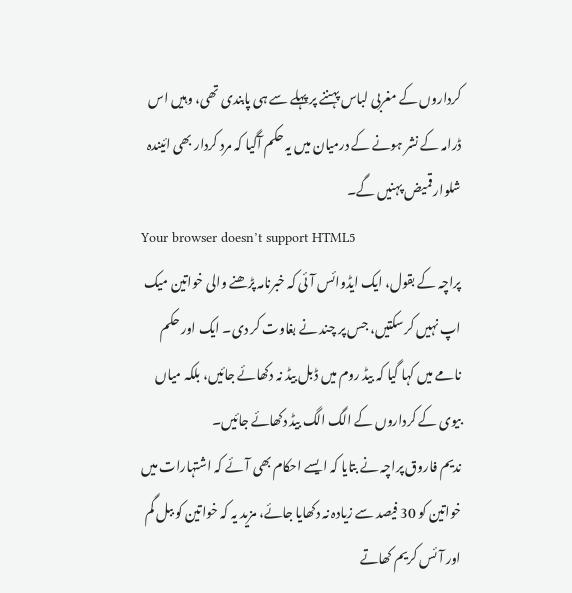کرداروں کے مغربی لباس پہننے پر پہلے سے ہی پابندی تھی، وہیں اس ڈرامہ کے نشر ہونے کے درمیان میں یہ حکم آگیا کہ مرد کردار بھی ائیندہ شلوار قمیض پہنیں گے۔
Your browser doesn’t support HTML5
پراچہ کے بقول، ایک ایڈوائس آئی کہ خبرنامہ پڑھنے والی خواتین میک اپ نہیں کر سکتیں، جس پر چند نے بغاوت کر دی۔ ایک اور حکم نامے میں کہا گیا کہ بیڈ روم میں ڈبل بیڈ نہ دکھائے جائیں، بلکہ میاں بیوی کے کرداروں کے الگ الگ بیڈ دکھائے جائیں۔
ندیم فاروق پراچہ نے بتایا کہ ایسے احکام بھی آئے کہ اشتہارات میں خواتین کو 30 فیصد سے زیادہ نہ دکھایا جائے، مزید یہ کہ خواتین کو ببل گم اور آئس کریم کھاتے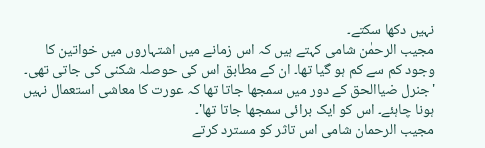نہیں دکھا سکتے۔
مجیب الرحمٰن شامی کہتے ہیں کہ اس زمانے میں اشتہاروں میں خواتین کا وجود کم سے کم ہو گیا تھا۔ ان کے مطابق اس کی حوصلہ شکنی کی جاتی تھی۔ 'جنرل ضیاالحق کے دور میں سمجھا جاتا تھا کہ عورت کا معاشی استعمال نہیں ہونا چاہئے۔ اس کو ایک برائی سمجھا جاتا تھا'۔
مجیب الرحمان شامی اس تاثر کو مسترد کرتے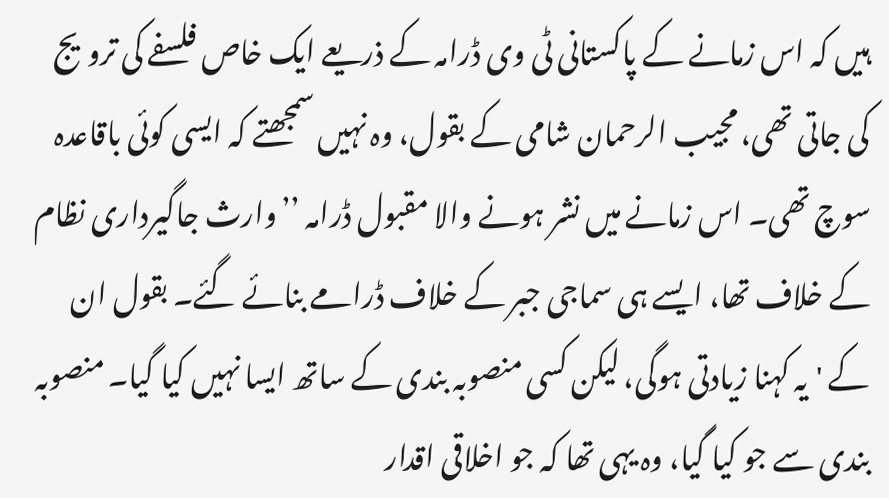ہیں کہ اس زمانے کے پاکستانی ٹی وی ڈرامہ کے ذریعے ایک خاص فلسفے کی ترویج کی جاتی تھی، مجیب الرحمان شامی کے بقول، وہ نہیں سمجھتے کہ ایسی کوئی باقاعدہ سوچ تھی۔ اس زمانے میں نشر ہونے والا مقبول ڈرامہ ’’وارث جاگیرداری نظام کے خلاف تھا، ایسے ہی سماجی جبر کے خلاف ڈرامے بنائے گئے۔ بقول ان کے 'یہ کہنا زیادتی ہوگی، لیکن کسی منصوبہ بندی کے ساتھ ایسا نہیں کیا گیا۔ منصوبہ بندی سے جو کیا گیا، وہ یہی تھا کہ جو اخلاقی اقدار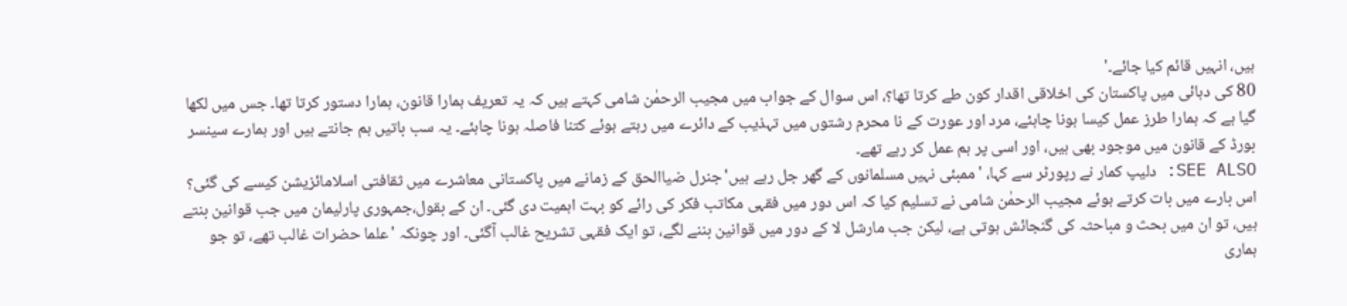ہیں، انہیں قائم کیا جائے۔'
80 کی دہائی میں پاکستان کی اخلاقی اقدار کون طے کرتا تھا؟، اس سوال کے جواب میں مجیب الرحمٰن شامی کہتے ہیں کہ یہ تعریف ہمارا قانون، ہمارا دستور کرتا تھا۔ جس میں لکھا گیا ہے کہ ہمارا طرز عمل کیسا ہونا چاہئے، مرد اور عورت کے نا محرم رشتوں میں تہذیب کے دائرے میں رہتے ہوئے کتنا فاصلہ ہونا چاہئے۔ یہ سب باتیں ہم جانتے ہیں اور ہمارے سینسر بورڈ کے قانون میں موجود بھی ہیں، اور اسی پر ہم عمل کر رہے تھے۔
SEE ALSO: دلیپ کمار نے رپورٹر سے کہا، 'ممبئی نہیں مسلمانوں کے گھر جل رہے ہیں'جنرل ضیاالحق کے زمانے میں پاکستانی معاشرے میں ثقافتی اسلامائزیشن کیسے کی گئی؟ اس بارے میں بات کرتے ہوئے مجیب الرحمٰن شامی نے تسلیم کیا کہ اس دور میں فقہی مکاتب فکر کی رائے کو بہت اہمیت دی گئی۔ ان کے بقول،جمہوری پارلیمان میں جب قوانین بنتے ہیں، تو ان میں بحث و مباحثہ کی گنجائش ہوتی ہے، لیکن جب مارشل لا کے دور میں قوانین بننے لگے، تو ایک فقہی تشریح غالب آگئی۔ اور چونکہ 'علما حضرات غالب تھے، تو جو ہماری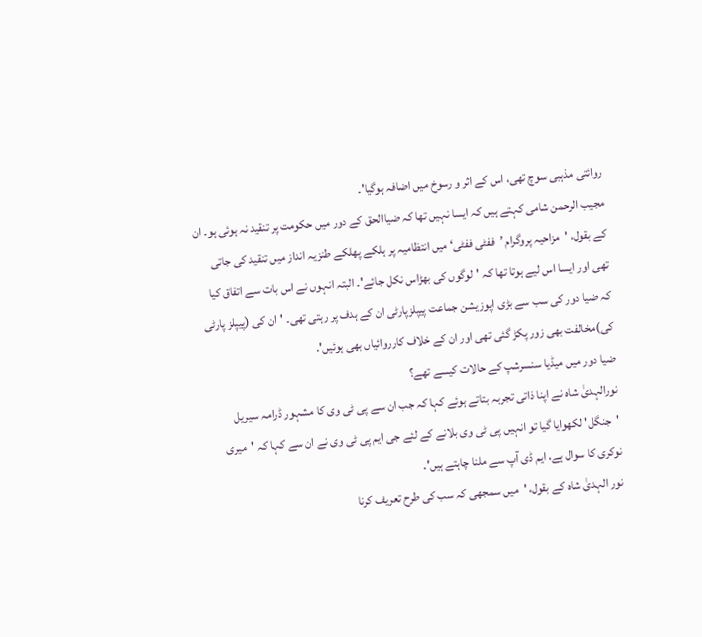روائتی مذہبی سوچ تھی، اس کے اثر و رسوخ میں اضافہ ہوگیا'۔
مجیب الرحمن شامی کہتے ہیں کہ ایسا نہیں تھا کہ ضیاالحق کے دور میں حکومت پر تنقید نہ ہوئی ہو۔ ان کے بقول، 'مزاحیہ پروگرام ’ففٹی ففٹی‘ میں انتظامیہ پر ہلکے پھلکے طنزیہ انداز میں تنقید کی جاتی تھی اور ایسا اس لیے ہوتا تھا کہ 'لوگوں کی بھڑاس نکل جائے'۔ البتہ انہوں نے اس بات سے اتفاق کیا کہ ضیا دور کی سب سے بڑی اپوزیشن جماعت پیپلزپارٹی ان کے ہدف پر رہتی تھی۔ 'ان کی (پیپلز پارٹی کی)مخالفت بھی زور پکڑ گئی تھی اور ان کے خلاف کارروائیاں بھی ہوئیں'.
ضیا دور میں میڈیا سنسرشپ کے حالات کیسے تھے؟
نورالہدیٰ شاہ نے اپنا ذاتی تجربہ بتاتے ہوئے کہا کہ جب ان سے پی ٹی وی کا مشہور ڈرامہ سیریل 'جنگل' لکھوایا گیا تو انہیں پی ٹی وی بلانے کے لئے جی ایم پی ٹی وی نے ان سے کہا کہ 'میری نوکری کا سوال ہے، ایم ڈی آپ سے ملنا چاہتے ہیں'۔
نور الہدیٰ شاہ کے بقول، 'میں سمجھی کہ سب کی طرح تعریف کرنا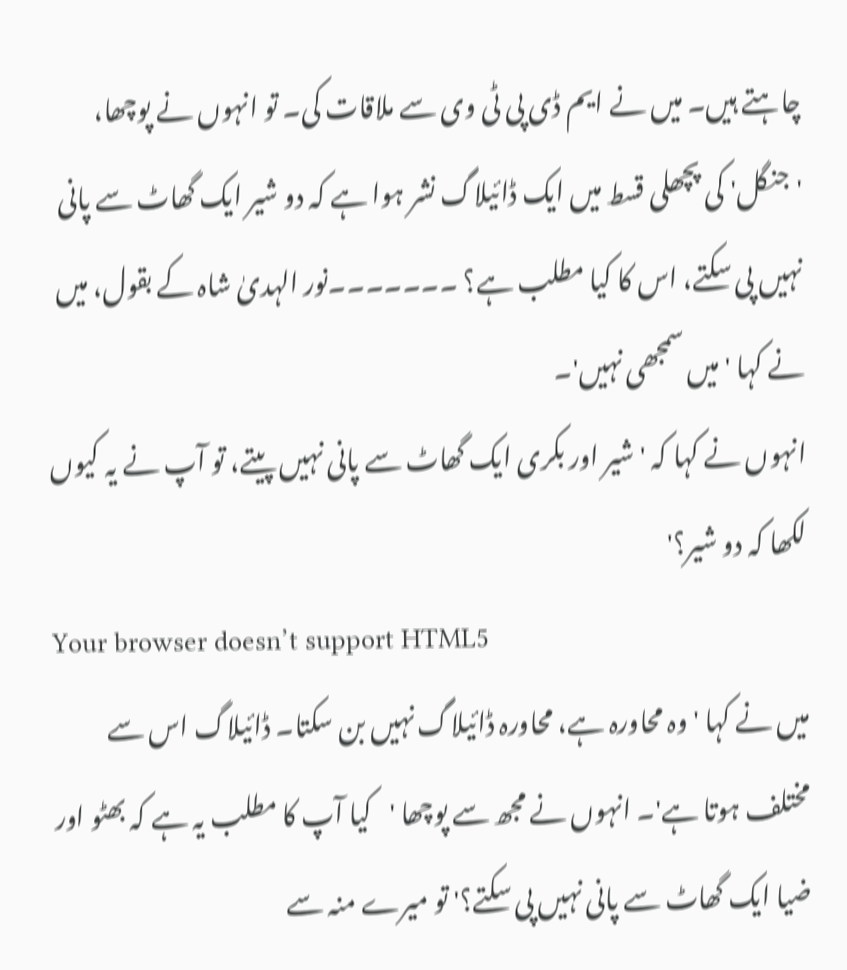چاہتے ہیں۔ میں نے ایم ڈی پی ٹی وی سے ملاقات کی۔ تو انہوں نے پوچھا، 'جنگل' کی پچھلی قسط میں ایک ڈائیلاگ نشر ہوا ہے کہ دو شیر ایک گھاٹ سے پانی نہیں پی سکتے، اس کا کیا مطلب ہے؟ ۔۔۔۔۔۔۔نور الہدیٰ شاہ کے بقول، میں نے کہا 'میں سمجھی نہیں'۔
انہوں نے کہا کہ 'شیر اور بکری ایک گھاٹ سے پانی نہیں پیتے، تو آپ نے یہ کیوں لکھا کہ دو شیر؟'
Your browser doesn’t support HTML5
میں نے کہا 'وہ محاورہ ہے، محاورہ ڈائیلاگ نہیں بن سکتا۔ ڈائیلاگ اس سے مختلف ہوتا ہے'۔ انہوں نے مجھ سے پوچھا 'کیا آپ کا مطلب یہ ہے کہ بھٹو اور ضیا ایک گھاٹ سے پانی نہیں پی سکتے؟' تو میرے منہ سے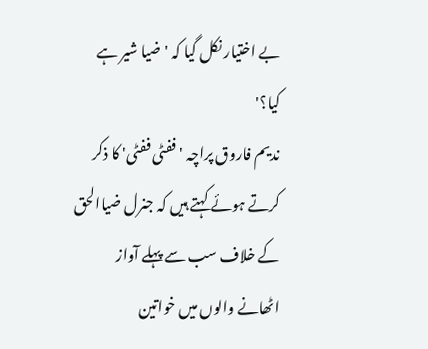بے اختیار نکل گیا کہ 'ضیا شیر ہے کیا؟'
ندیم فاروق پراچہ 'ففٹی ففٹی' کا ذکر کرتے ہوئے کہتے ہیں کہ جنرل ضیاالحق کے خلاف سب سے پہلے آواز اٹھانے والوں میں خواتین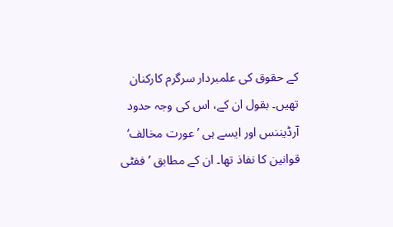کے حقوق کی علمبردار سرگرم کارکنان تھیں۔ بقول ان کے، اس کی وجہ حدود آرڈیننس اور ایسے ہی ’عورت مخالف‘ قوانین کا نفاذ تھا۔ ان کے مطابق ’ففٹی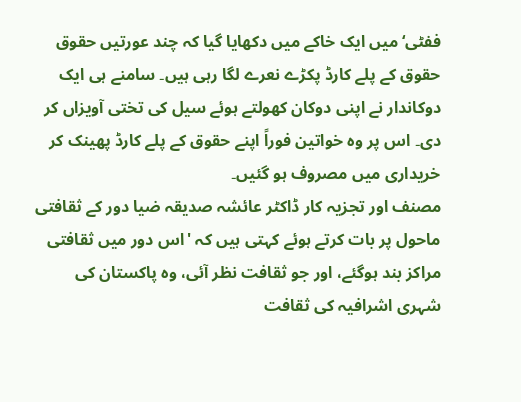ففٹی‘ میں ایک خاکے میں دکھایا گیا کہ چند عورتیں حقوق حقوق کے پلے کارڈ پکڑے نعرے لگا رہی ہیں۔ سامنے ہی ایک دوکاندار نے اپنی دوکان کھولتے ہوئے سیل کی تختی آویزاں کر دی۔ اس پر وہ خواتین فوراً اپنے حقوق کے پلے کارڈ پھینک کر خریداری میں مصروف ہو گئیں۔
مصنف اور تجزیہ کار ڈاکٹر عائشہ صدیقہ ضیا دور کے ثقافتی ماحول پر بات کرتے ہوئے کہتی ہیں کہ 'اس دور میں ثقافتی مراکز بند ہوگئے، اور جو ثقافت نظر آئی، وہ پاکستان کی شہری اشرافیہ کی ثقافت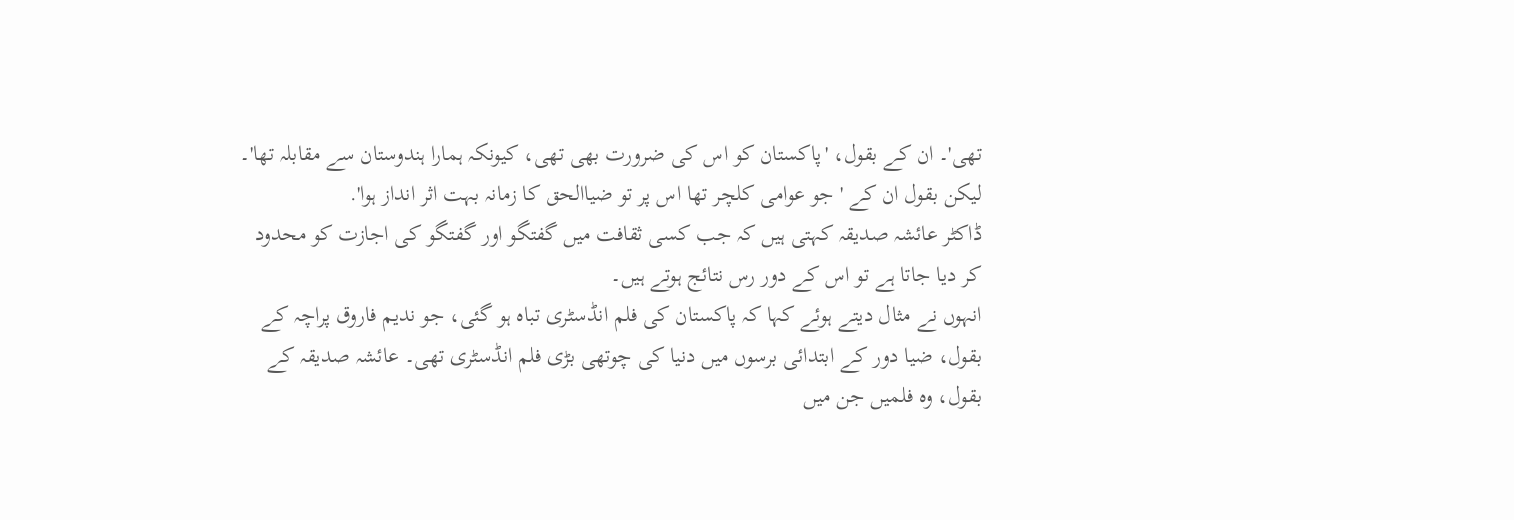تھی'۔ ان کے بقول، 'پاکستان کو اس کی ضرورت بھی تھی، کیونکہ ہمارا ہندوستان سے مقابلہ تھا'۔ لیکن بقول ان کے 'جو عوامی کلچر تھا اس پر تو ضیاالحق کا زمانہ بہت اثر انداز ہوا'.
ڈاکٹر عائشہ صدیقہ کہتی ہیں کہ جب کسی ثقافت میں گفتگو اور گفتگو کی اجازت کو محدود کر دیا جاتا ہے تو اس کے دور رس نتائج ہوتے ہیں۔
انہوں نے مثال دیتے ہوئے کہا کہ پاکستان کی فلم انڈسٹری تباہ ہو گئی، جو ندیم فاروق پراچہ کے بقول، ضیا دور کے ابتدائی برسوں میں دنیا کی چوتھی بڑی فلم انڈسٹری تھی۔ عائشہ صدیقہ کے بقول، وہ فلمیں جن میں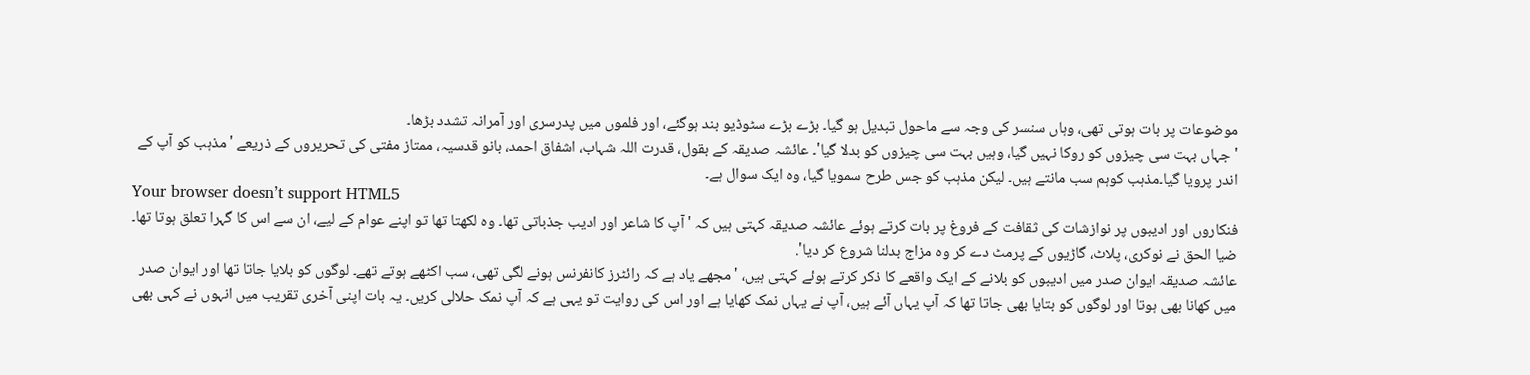موضوعات پر بات ہوتی تھی، وہاں سنسر کی وجہ سے ماحول تبدیل ہو گیا۔ بڑے بڑے سٹوڈیو بند ہوگئے، اور فلموں میں پدرسری اور آمرانہ تشدد بڑھا۔
'جہاں بہت سی چیزوں کو روکا نہیں گیا، وہیں بہت سی چیزوں کو بدلا گیا'۔ عائشہ صدیقہ کے بقول، قدرت اللہ شہاب، اشفاق احمد، بانو قدسیہ، ممتاز مفتی کی تحریروں کے ذریعے 'مذہب کو آپ کے اندر پرویا گیا۔مذہب کوہم سب مانتے ہیں۔ لیکن مذہب کو جس طرح سمویا گیا، وہ ایک سوال ہے۔
Your browser doesn’t support HTML5
فنکاروں اور ادیبوں پر نوازشات کی ثقافت کے فروغ پر بات کرتے ہوئے عائشہ صدیقہ کہتی ہیں کہ 'آپ کا شاعر اور ادیب جذباتی تھا۔ وہ لکھتا تھا تو اپنے عوام کے لیے، ان سے اس کا گہرا تعلق ہوتا تھا۔ ضیا الحق نے نوکری، پلاٹ، گاڑیوں کے پرمٹ دے کر وہ مزاج بدلنا شروع کر دیا'.
عائشہ صدیقہ ایوان صدر میں ادیبوں کو بلانے کے ایک واقعے کا ذکر کرتے ہوئے کہتی ہیں، 'مجھے یاد ہے کہ رائٹرز کانفرنس ہونے لگی تھی، سب اکٹھے ہوتے تھے۔ لوگوں کو بلایا جاتا تھا اور ایوان صدر میں کھانا بھی ہوتا اور لوگوں کو بتایا بھی جاتا تھا کہ آپ یہاں آئے ہیں، آپ نے یہاں نمک کھایا ہے اور اس کی روایت تو یہی ہے کہ آپ نمک حلالی کریں۔ یہ بات اپنی آخری تقریب میں انہوں نے کہی بھی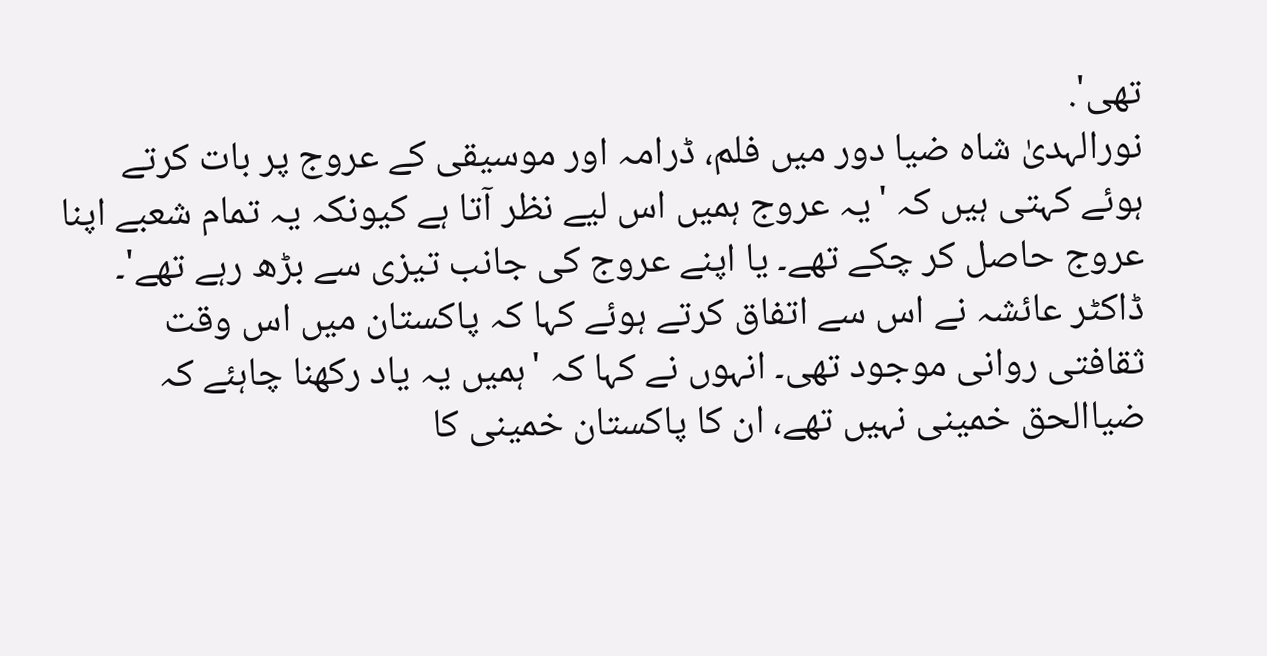تھی'.
نورالہدیٰ شاہ ضیا دور میں فلم، ڈرامہ اور موسیقی کے عروج پر بات کرتے ہوئے کہتی ہیں کہ 'یہ عروج ہمیں اس لیے نظر آتا ہے کیونکہ یہ تمام شعبے اپنا عروج حاصل کر چکے تھے۔ یا اپنے عروج کی جانب تیزی سے بڑھ رہے تھے'۔
ڈاکٹر عائشہ نے اس سے اتفاق کرتے ہوئے کہا کہ پاکستان میں اس وقت ثقافتی روانی موجود تھی۔ انہوں نے کہا کہ 'ہمیں یہ یاد رکھنا چاہئے کہ ضیاالحق خمینی نہیں تھے، ان کا پاکستان خمینی کا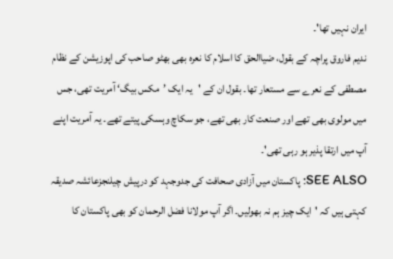ایران نہیں تھا'۔
ندیم فاروق پراچہ کے بقول، ضیاالحق کا اسلام کا نعرہ بھی بھٹو صاحب کی اپوزیشن کے نظام مصطفی کے نعرے سے مستعار تھا۔ بقول ان کے 'یہ ایک ’مکس بیگ‘ آمریت تھی، جس میں مولوی بھی تھے اور صنعت کار بھی تھے، جو سکاچ وہسکی پیتے تھے۔ یہ آمریت اپنے آپ میں ارتقا پذیر ہو رہی تھی'۔
SEE ALSO: پاکستان میں آزادی صحافت کی جدوجہد کو درپیش چیلنجزعائشہ صدیقہ کہتی ہیں کہ 'ایک چیز ہم نہ بھولیں۔ اگر آپ مولانا فضل الرحمان کو بھی پاکستان کا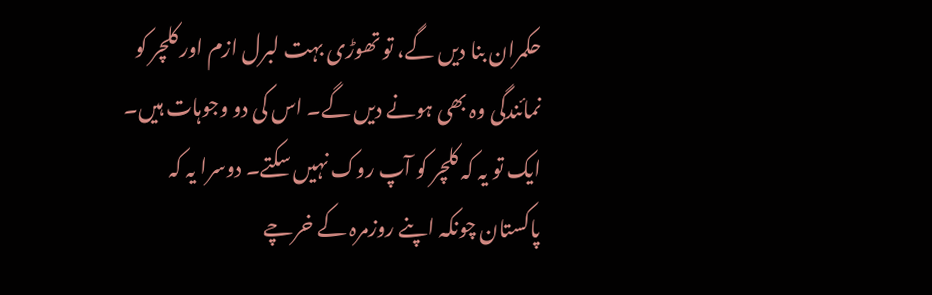حکمران بنا دیں گے، تو تھوڑی بہت لبرل ازم اور کلچر کو نمائندگی وہ بھی ہونے دیں گے۔ اس کی دو وجوہات ہیں۔ ایک تو یہ کہ کلچر کو آپ روک نہیں سکتے۔ دوسرا یہ کہ پاکستان چونکہ اپنے روزمرہ کے خرچے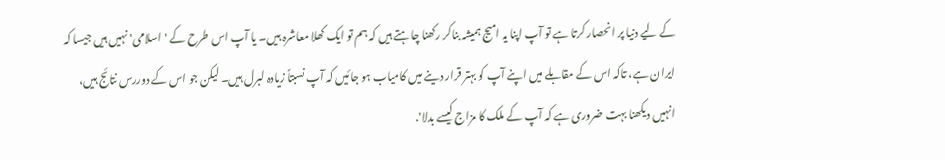کے لیے دنیا پر انحصار کرتا ہے تو آپ اپنا یہ امیج ہمیشہ بناکر رکھنا چاہتے ہیں کہ ہم تو ایک کھلا معاشرہ ہیں۔ یا آپ اس طرح کے 'اسلامی' نہیں ہیں جیسا کہ ایران ہے، تاکہ اس کے مقابلے میں اپنے آپ کو بہتر قرار دینے میں کامیاب ہو جائیں کہ آپ نسبتاً زیادہ لبرل ہیں۔ لیکن جو اس کے دوررس نتائج ہیں، انہیں دیکھنا بہت ضروری ہے کہ آپ کے ملک کا مزاج کیسے بدلا'.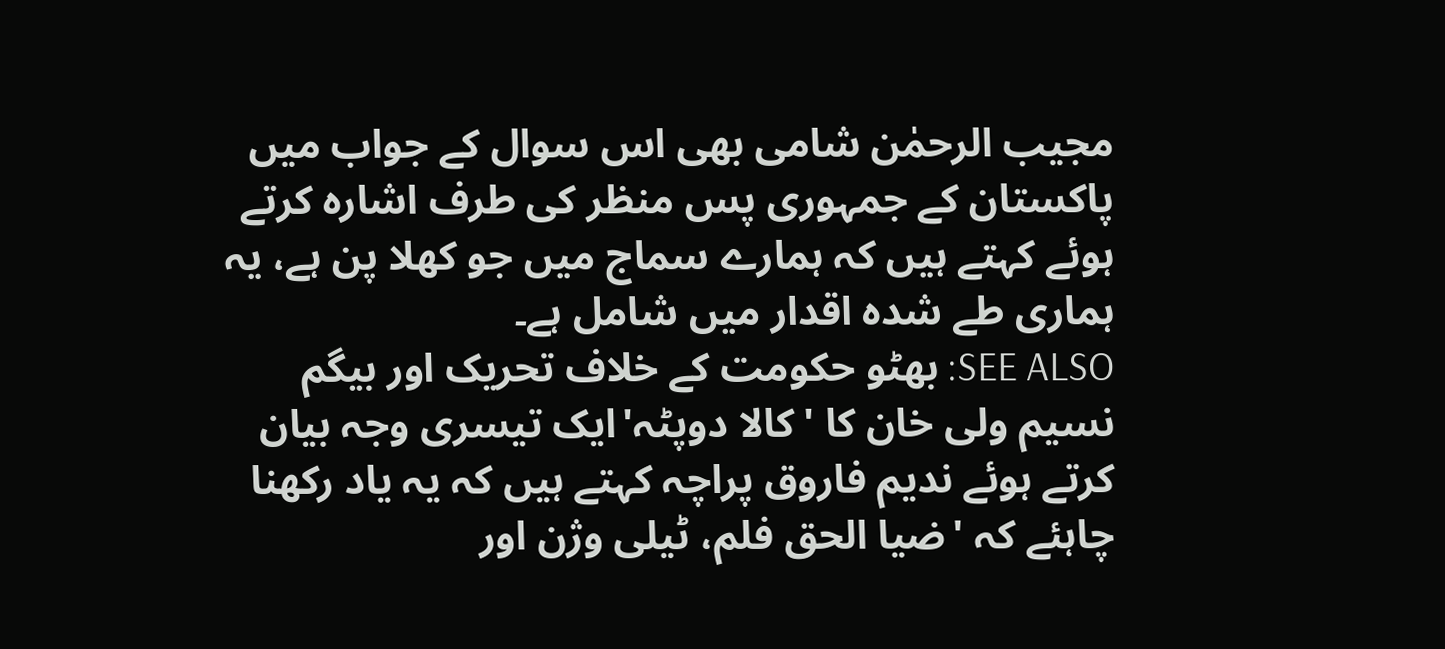مجیب الرحمٰن شامی بھی اس سوال کے جواب میں پاکستان کے جمہوری پس منظر کی طرف اشارہ کرتے ہوئے کہتے ہیں کہ ہمارے سماج میں جو کھلا پن ہے، یہ ہماری طے شدہ اقدار میں شامل ہے۔
SEE ALSO: بھٹو حکومت کے خلاف تحریک اور بیگم نسیم ولی خان کا 'کالا دوپٹہ'ایک تیسری وجہ بیان کرتے ہوئے ندیم فاروق پراچہ کہتے ہیں کہ یہ یاد رکھنا چاہئے کہ 'ضیا الحق فلم، ٹیلی وژن اور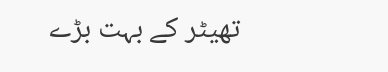تھیٹر کے بہت بڑے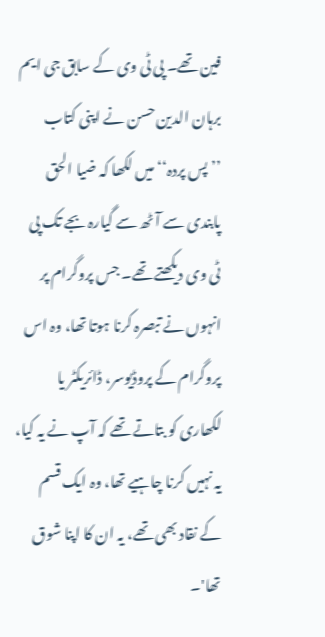فین تھے۔ پی ٹی وی کے سابق جی ایم برہان الدین حسن نے اپنی کتاب ’’پس پردہ‘‘ میں لکھا کہ ضیا الحق پابندی سے آٹھ سے گیارہ بجے تک پی ٹی وی دیکھتے تھے۔ جس پروگرام پر انہوں نے تبصرہ کرنا ہوتا تھا، وہ اس پروگرام کے پروڈیوسر، ڈائریکٹر یا لکھاری کو بتاتے تھے کہ آپ نے یہ کیا، یہ نہیں کرنا چاہیے تھا، وہ ایک قسم کے نقاد بھی تھے، یہ ان کا اپنا شوق تھا'۔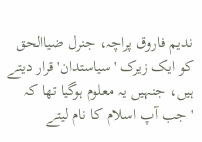ندیم فاروق پراچہ، جنرل ضیاالحق کو ایک زیرک 'سیاستدان' قرار دیتے ہیں، جنہیں یہ معلوم ہوگیا تھا کہ 'جب آپ اسلام کا نام لیتے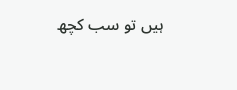ہیں تو سب کچھ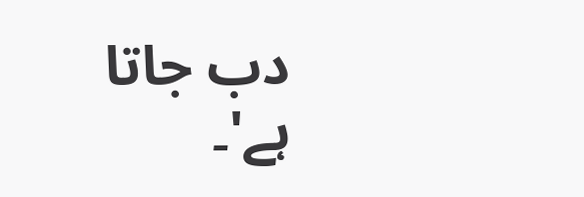دب جاتا ہے'۔